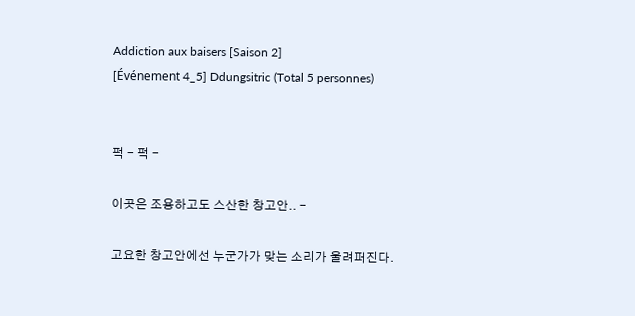Addiction aux baisers [Saison 2]
[Événement 4_5] Ddungsitric (Total 5 personnes)


퍽 - 퍽 -

이곳은 조용하고도 스산한 창고안.. -

고요한 창고안에선 누군가가 맞는 소리가 울려퍼진다.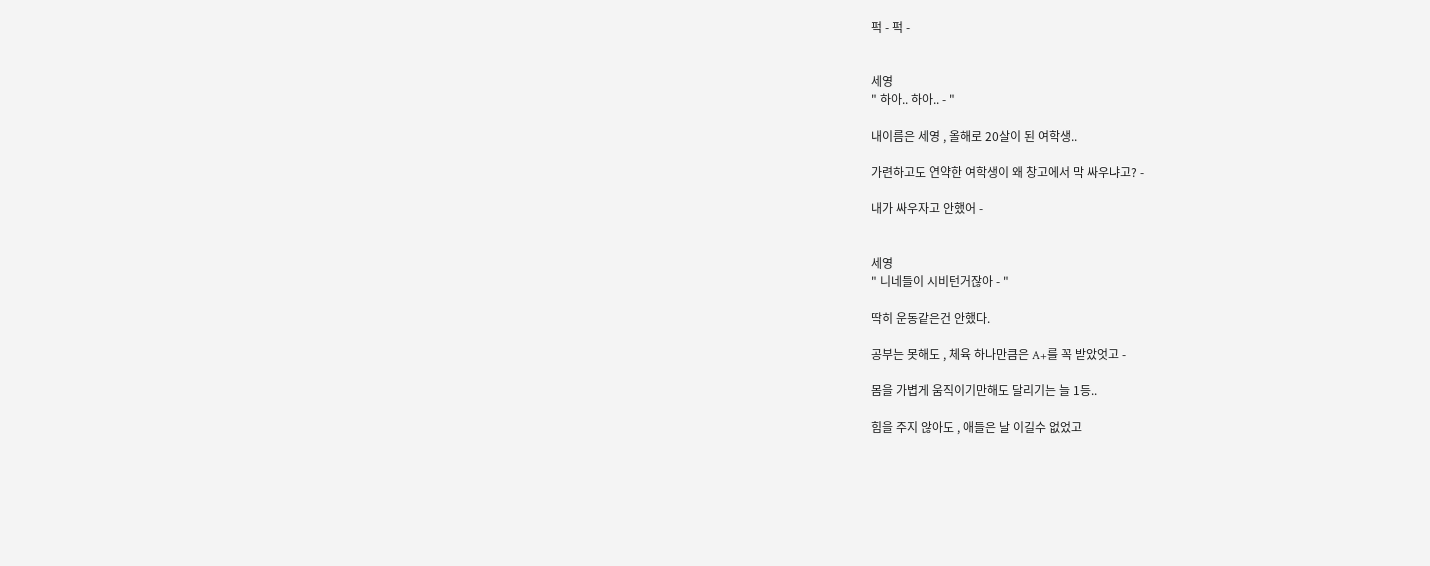퍽 - 퍽 -


세영
" 하아.. 하아.. - "

내이름은 세영 , 올해로 20살이 된 여학생..

가련하고도 연약한 여학생이 왜 창고에서 막 싸우냐고? -

내가 싸우자고 안했어 -


세영
" 니네들이 시비턴거잖아 - "

딱히 운동같은건 안했다.

공부는 못해도 , 체육 하나만큼은 A+를 꼭 받았엇고 -

몸을 가볍게 움직이기만해도 달리기는 늘 1등..

힘을 주지 않아도 , 애들은 날 이길수 없었고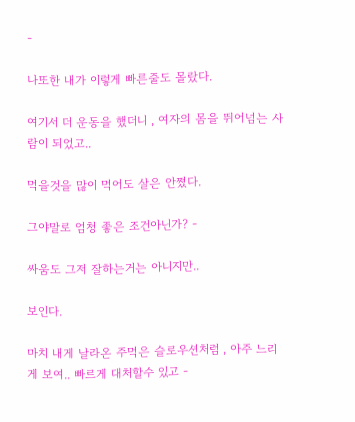-

나또한 내가 이렇게 빠른줄도 몰랐다.

여기서 더 운동을 했더니 , 여자의 몸을 뛰어넘는 사람이 되었고..

먹을것을 많이 먹어도 살은 안쪘다.

그야말로 엄청 좋은 조건아닌가? -

싸움도 그저 잘하는거는 아니지만..

보인다.

마치 내게 날라온 주먹은 슬로우션처럼 , 아주 느리게 보여.. 빠르게 대처할수 있고 -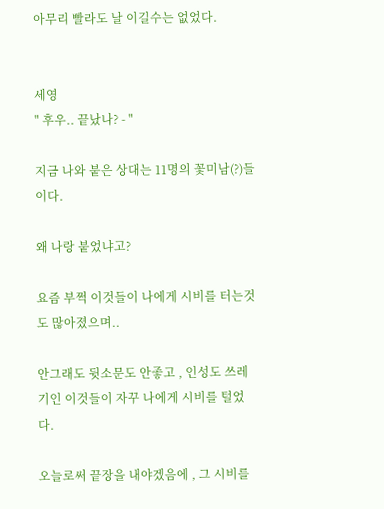아무리 빨라도 날 이길수는 없었다.


세영
" 후우.. 끝났나? - "

지금 나와 붙은 상대는 11명의 꽃미남(?)들이다.

왜 나랑 붙었냐고?

요즘 부쩍 이것들이 나에게 시비를 터는것도 많아졌으며..

안그래도 뒷소문도 안좋고 , 인성도 쓰레기인 이것들이 자꾸 나에게 시비를 털었다.

오늘로써 끝장을 내야겠음에 , 그 시비를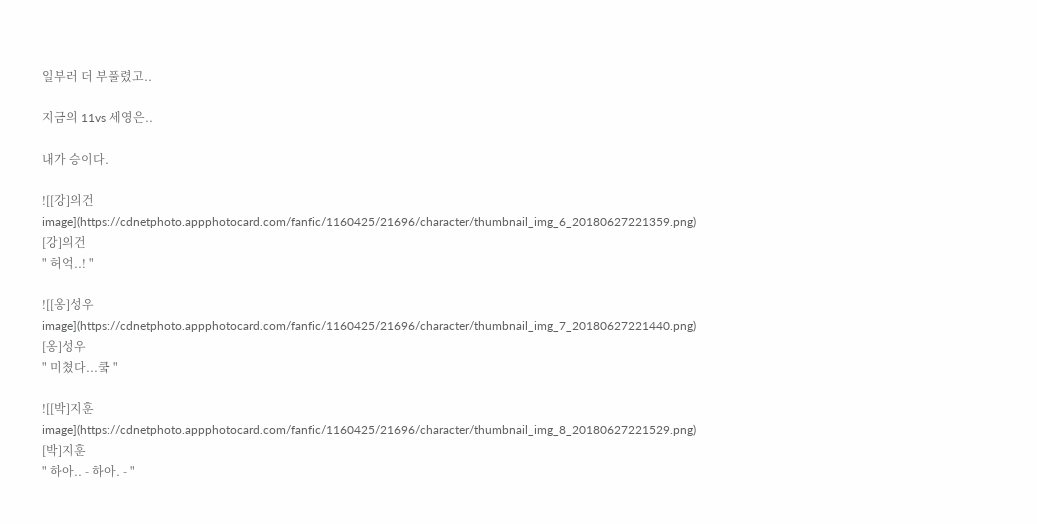일부러 더 부풀렸고..

지금의 11vs 세영은..

내가 승이다.

![[강]의건 image](https://cdnetphoto.appphotocard.com/fanfic/1160425/21696/character/thumbnail_img_6_20180627221359.png)
[강]의건
" 허억..! "

![[옹]성우 image](https://cdnetphoto.appphotocard.com/fanfic/1160425/21696/character/thumbnail_img_7_20180627221440.png)
[옹]성우
" 미쳤다...쿸 "

![[박]지훈 image](https://cdnetphoto.appphotocard.com/fanfic/1160425/21696/character/thumbnail_img_8_20180627221529.png)
[박]지훈
" 하아.. - 하아. - "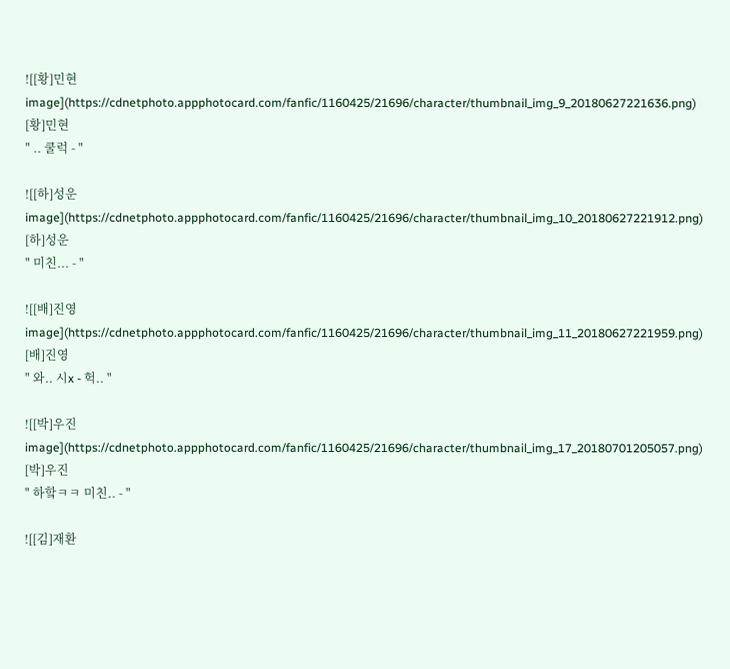![[황]민현 image](https://cdnetphoto.appphotocard.com/fanfic/1160425/21696/character/thumbnail_img_9_20180627221636.png)
[황]민현
" .. 쿨럭 - "

![[하]성운 image](https://cdnetphoto.appphotocard.com/fanfic/1160425/21696/character/thumbnail_img_10_20180627221912.png)
[하]성운
" 미친... - "

![[배]진영 image](https://cdnetphoto.appphotocard.com/fanfic/1160425/21696/character/thumbnail_img_11_20180627221959.png)
[배]진영
" 와.. 시x - 헉.. "

![[박]우진 image](https://cdnetphoto.appphotocard.com/fanfic/1160425/21696/character/thumbnail_img_17_20180701205057.png)
[박]우진
" 하핰ㅋㅋ 미친.. - "

![[김]재환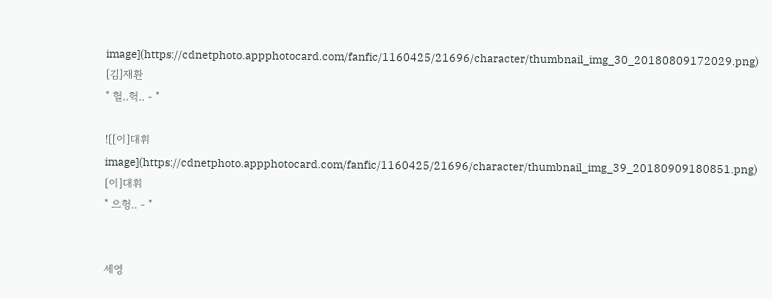image](https://cdnetphoto.appphotocard.com/fanfic/1160425/21696/character/thumbnail_img_30_20180809172029.png)
[김]재환
" 헐..헉.. - "

![[이]대휘 image](https://cdnetphoto.appphotocard.com/fanfic/1160425/21696/character/thumbnail_img_39_20180909180851.png)
[이]대휘
" 으헝.. - "


세영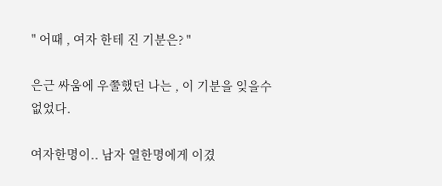" 어때 , 여자 한테 진 기분은? "

은근 싸움에 우쭐했던 나는 , 이 기분을 잊을수없었다.

여자한명이.. 남자 열한명에게 이겼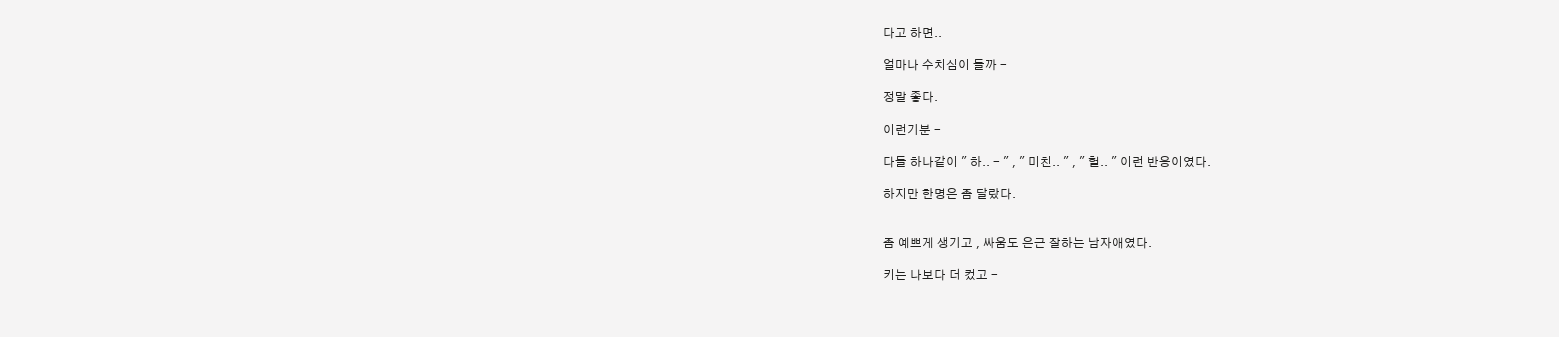다고 하면..

얼마나 수치심이 들까 -

정말 좋다.

이런기분 -

다들 하나같이 " 하.. - " , " 미친.. " , " 헐.. " 이런 반응이였다.

하지만 한명은 좀 달랐다.


좀 예쁘게 생기고 , 싸움도 은근 잘하는 남자애였다.

키는 나보다 더 컸고 -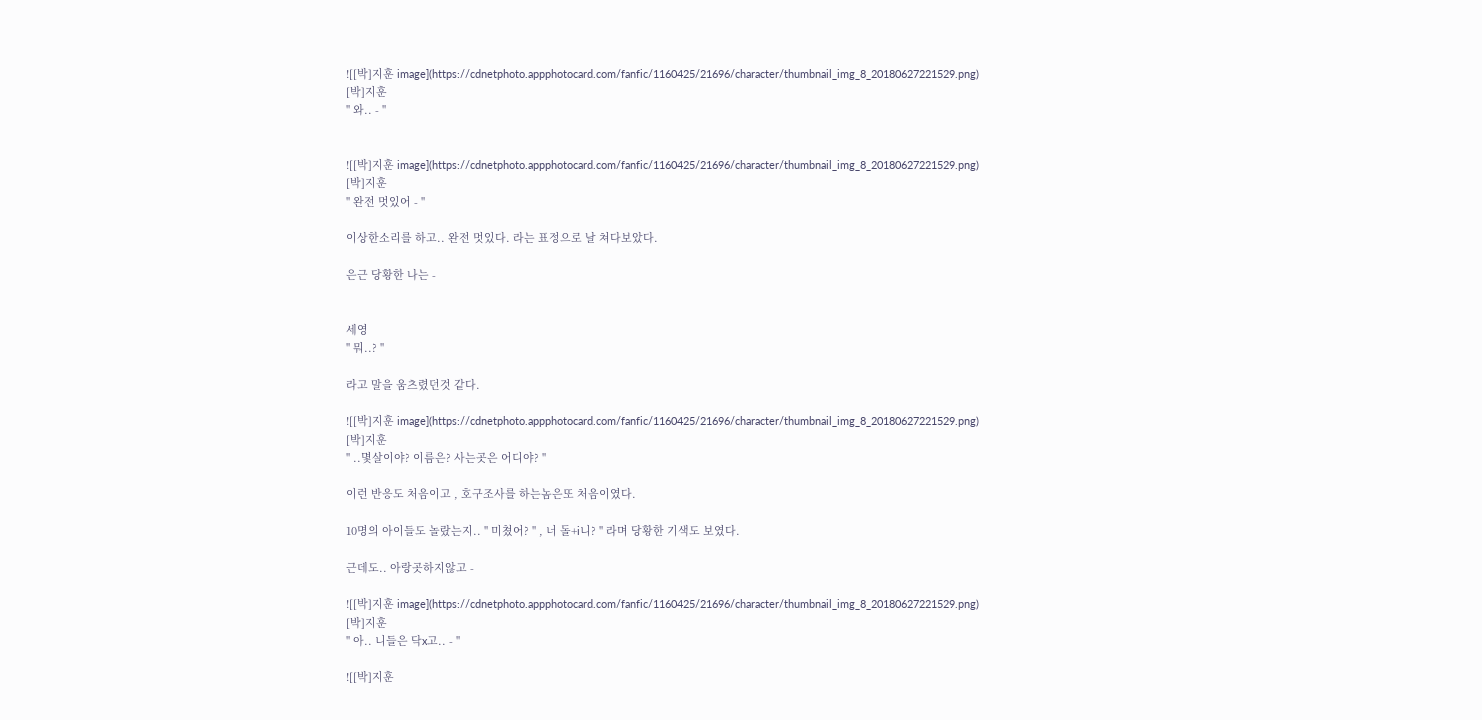![[박]지훈 image](https://cdnetphoto.appphotocard.com/fanfic/1160425/21696/character/thumbnail_img_8_20180627221529.png)
[박]지훈
" 와.. - "


![[박]지훈 image](https://cdnetphoto.appphotocard.com/fanfic/1160425/21696/character/thumbnail_img_8_20180627221529.png)
[박]지훈
" 완전 멋있어 - "

이상한소리를 하고.. 완전 멋있다. 라는 표정으로 날 쳐다보았다.

은근 당황한 나는 -


세영
" 뭐..? "

라고 말을 움츠렸던것 같다.

![[박]지훈 image](https://cdnetphoto.appphotocard.com/fanfic/1160425/21696/character/thumbnail_img_8_20180627221529.png)
[박]지훈
" ..몇살이야? 이름은? 사는곳은 어디야? "

이런 반응도 처음이고 , 호구조사를 하는놈은또 처음이였다.

10명의 아이들도 놀랐는지.. " 미쳤어? " , 너 돌+i니? " 라며 당황한 기색도 보였다.

근데도.. 아랑곳하지않고 -

![[박]지훈 image](https://cdnetphoto.appphotocard.com/fanfic/1160425/21696/character/thumbnail_img_8_20180627221529.png)
[박]지훈
" 아.. 니들은 닥x고.. - "

![[박]지훈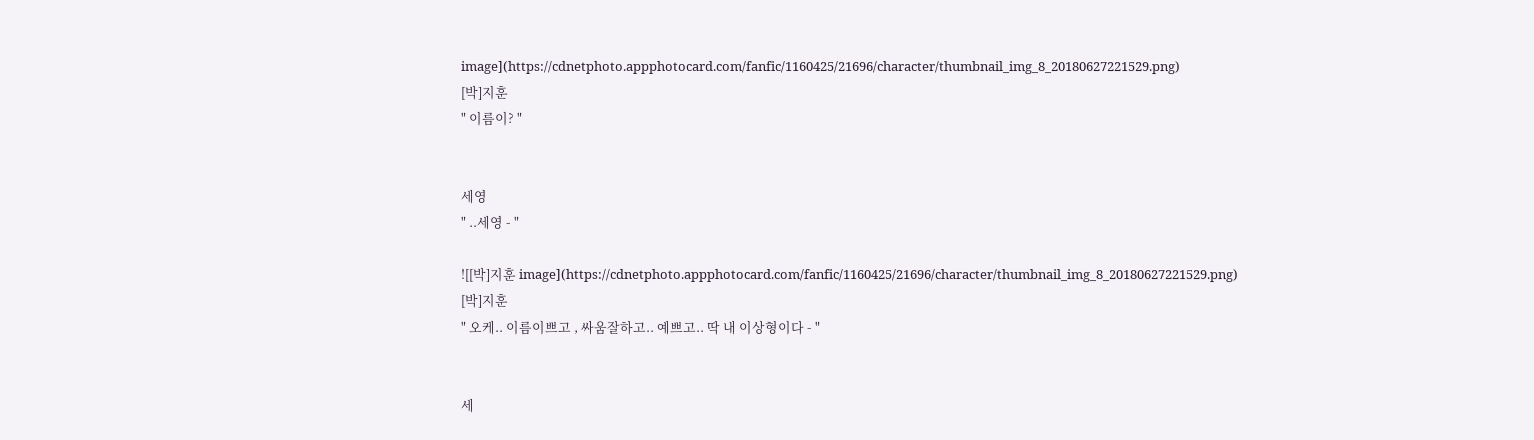image](https://cdnetphoto.appphotocard.com/fanfic/1160425/21696/character/thumbnail_img_8_20180627221529.png)
[박]지훈
" 이름이? "


세영
" ..세영 - "

![[박]지훈 image](https://cdnetphoto.appphotocard.com/fanfic/1160425/21696/character/thumbnail_img_8_20180627221529.png)
[박]지훈
" 오케.. 이름이쁘고 , 싸움잘하고.. 예쁘고.. 딱 내 이상형이다 - "


세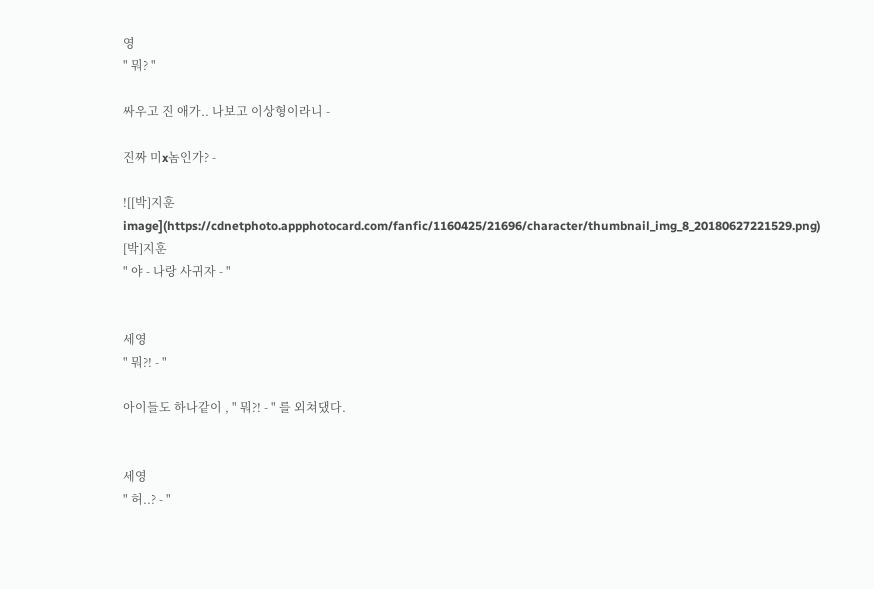영
" 뭐? "

싸우고 진 애가.. 나보고 이상형이라니 -

진짜 미x놈인가? -

![[박]지훈 image](https://cdnetphoto.appphotocard.com/fanfic/1160425/21696/character/thumbnail_img_8_20180627221529.png)
[박]지훈
" 야 - 나랑 사귀자 - "


세영
" 뭐?! - "

아이들도 하나같이 , " 뭐?! - " 를 외쳐댔다.


세영
" 허..? - "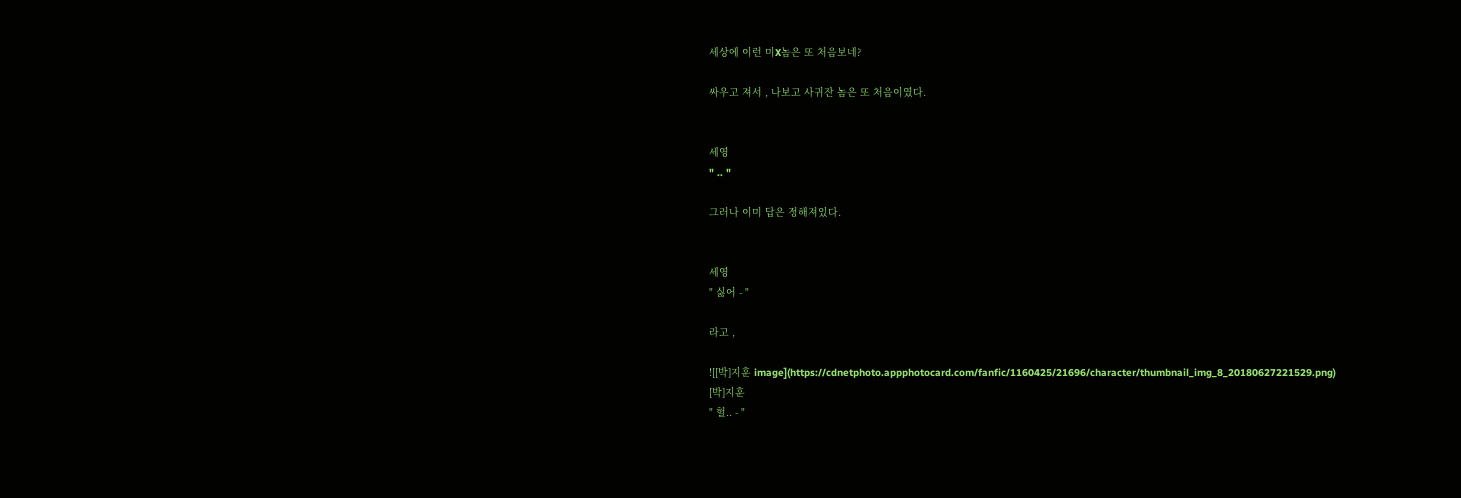세상에 이런 미X놈은 또 처음보네?

싸우고 져서 , 나보고 사귀잔 놈은 또 처음이였다.


세영
" .. "

그러나 이미 답은 정해져있다.


세영
" 싫어 - "

라고 ,

![[박]지훈 image](https://cdnetphoto.appphotocard.com/fanfic/1160425/21696/character/thumbnail_img_8_20180627221529.png)
[박]지훈
" 헐.. - "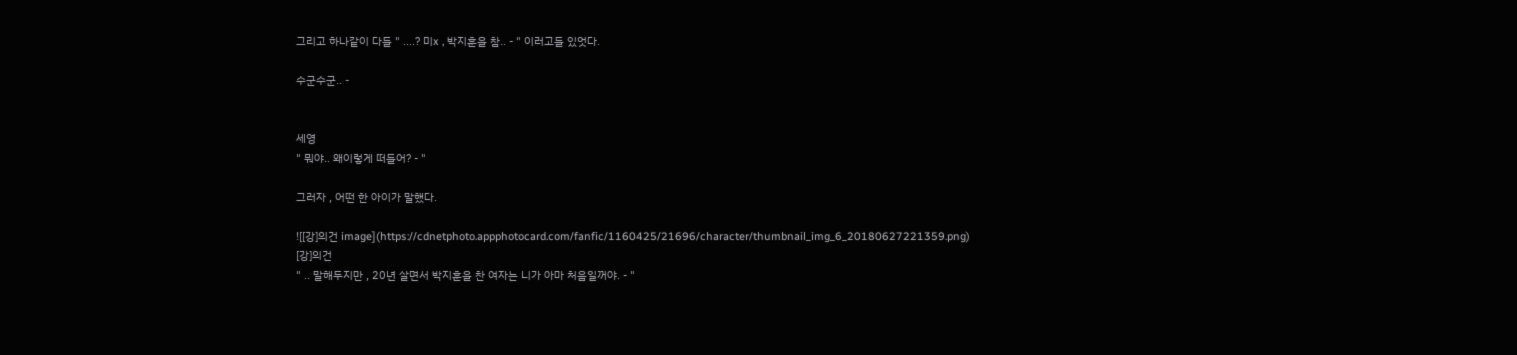그리고 하나같이 다들 " ....? 미x , 박지훈을 참.. - " 이러고들 있엇다.

수군수군.. -


세영
" 뭐야.. 왜이렇게 떠들어? - "

그러자 , 어떤 한 아이가 말했다.

![[강]의건 image](https://cdnetphoto.appphotocard.com/fanfic/1160425/21696/character/thumbnail_img_6_20180627221359.png)
[강]의건
" .. 말해두지만 , 20년 살면서 박지훈을 찬 여자는 니가 아마 처음일꺼야. - "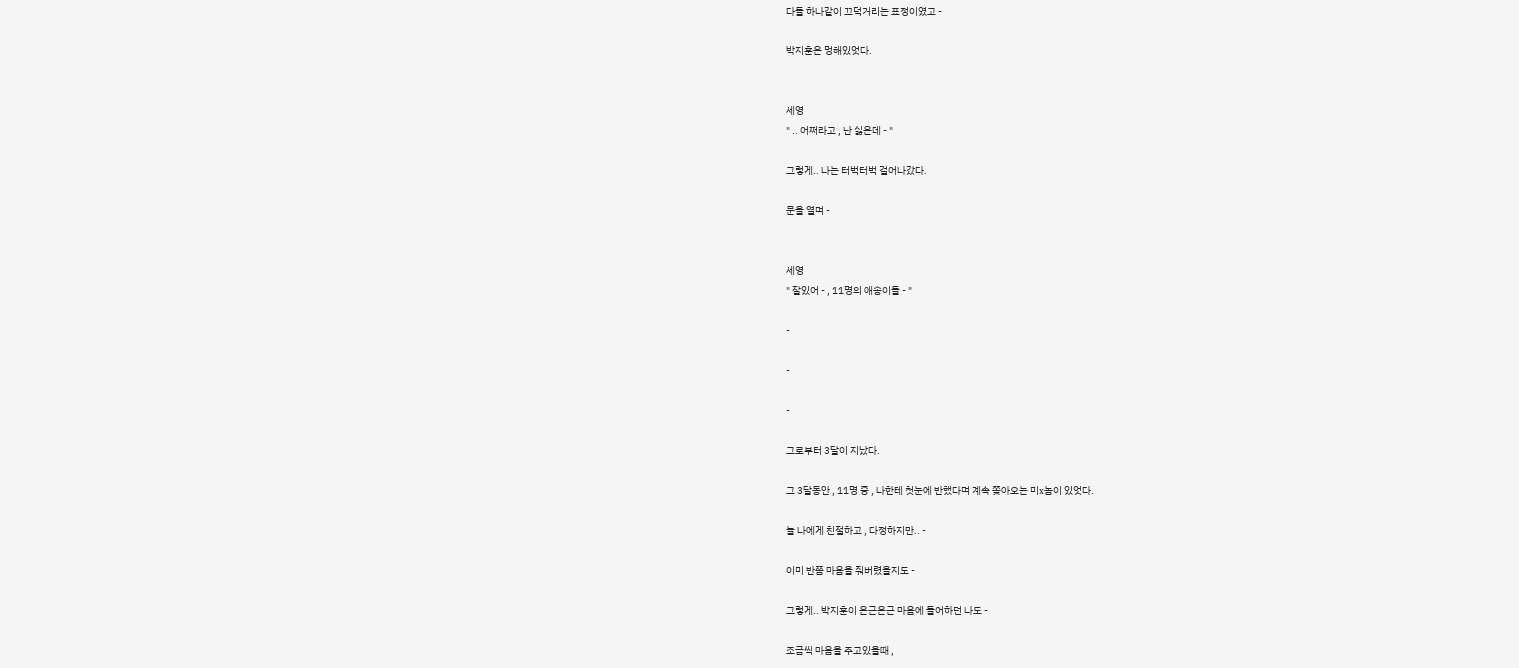다들 하나같이 끄덕거리는 표정이였고 -

박지훈은 멍해있엇다.


세영
" .. 어쩌라고 , 난 싫은데 - "

그렇게.. 나는 터벅터벅 걸어나갔다.

문을 열며 -


세영
" 잘있어 - , 11명의 애송이들 - "

-

-

-

그로부터 3달이 지났다.

그 3달동안 , 11명 중 , 나한테 첫눈에 반했다며 계속 쫒아오는 미x놈이 있엇다.

늘 나에게 친절하고 , 다정하지만.. -

이미 반쯤 마음을 줘버렸을지도 -

그렇게.. 박지훈이 은근은근 마음에 들어하던 나도 -

조금씩 마음을 주고있을때 ,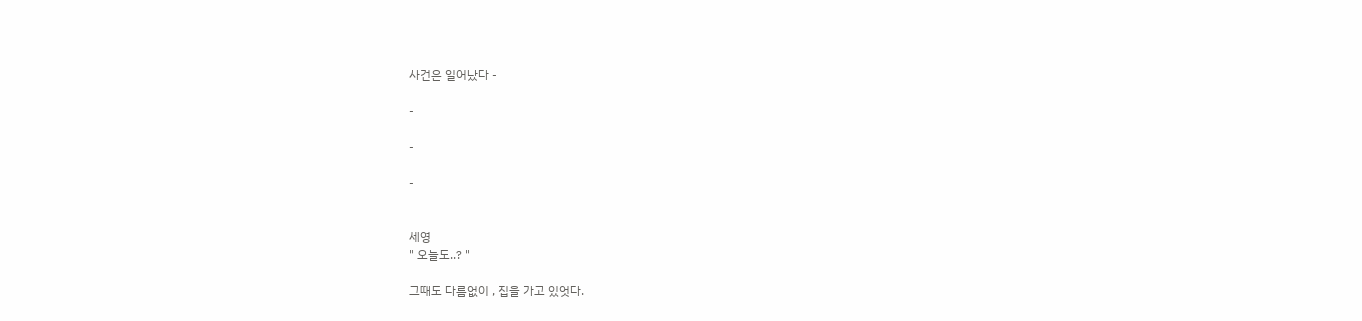사건은 일어났다 -

-

-

-


세영
" 오늘도..? "

그때도 다름없이 , 집을 가고 있엇다.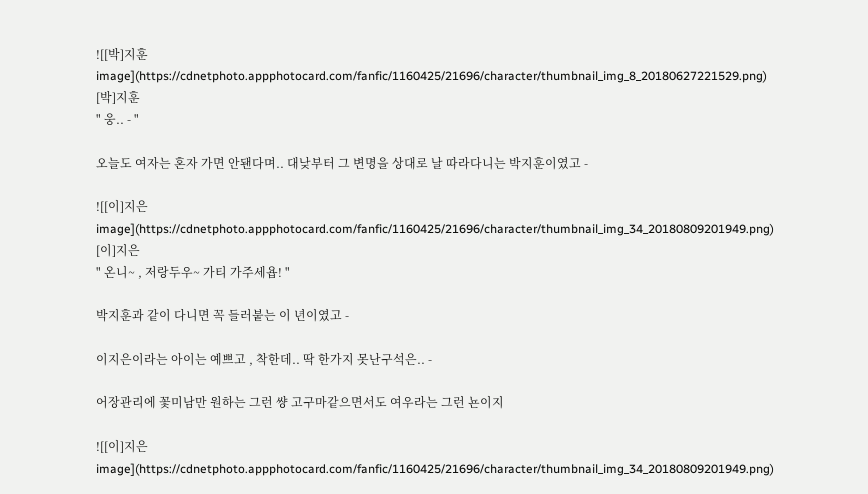![[박]지훈 image](https://cdnetphoto.appphotocard.com/fanfic/1160425/21696/character/thumbnail_img_8_20180627221529.png)
[박]지훈
" 웅.. - "

오늘도 여자는 혼자 가면 안됀다며.. 대낮부터 그 변명을 상대로 날 따라다니는 박지훈이였고 -

![[이]지은 image](https://cdnetphoto.appphotocard.com/fanfic/1160425/21696/character/thumbnail_img_34_20180809201949.png)
[이]지은
" 온니~ , 저랑두우~ 가티 가주세욥! "

박지훈과 같이 다니면 꼭 들러붙는 이 년이였고 -

이지은이라는 아이는 예쁘고 , 착한데.. 딱 한가지 못난구석은.. -

어장관리에 꽃미남만 원하는 그런 썅 고구마같으면서도 여우라는 그런 뇬이지

![[이]지은 image](https://cdnetphoto.appphotocard.com/fanfic/1160425/21696/character/thumbnail_img_34_20180809201949.png)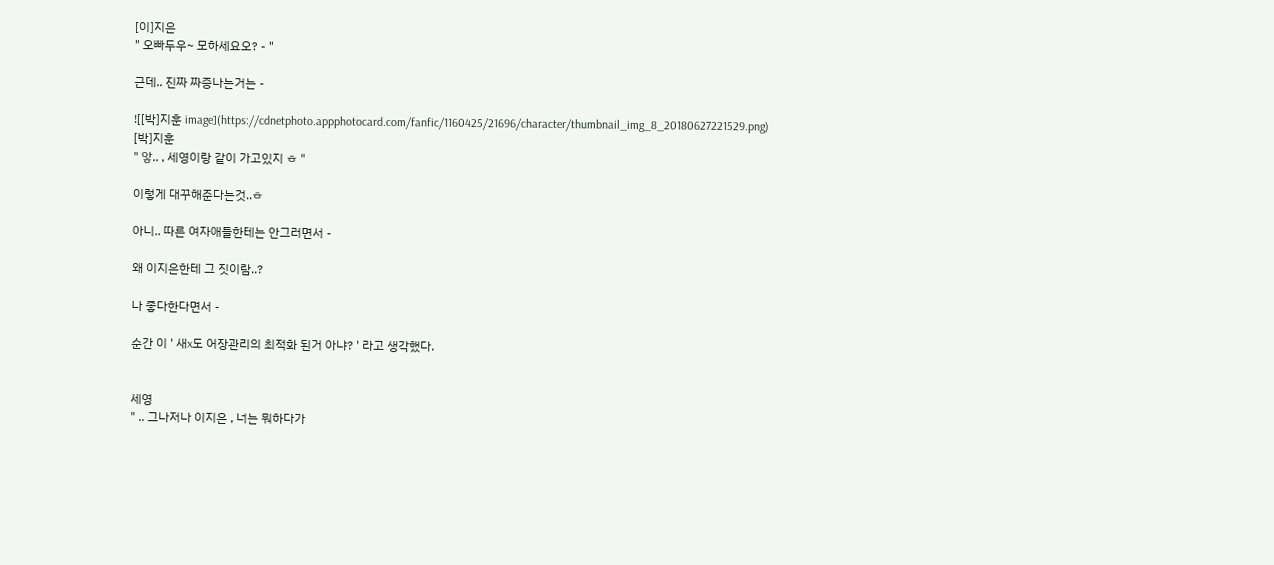[이]지은
" 오빠두우~ 모하세요오? - "

근데.. 진짜 짜증나는거는 -

![[박]지훈 image](https://cdnetphoto.appphotocard.com/fanfic/1160425/21696/character/thumbnail_img_8_20180627221529.png)
[박]지훈
" 앟.. , 세영이랑 같이 가고있지 ㅎ "

이렇게 대꾸해준다는것..ㅎ

아니.. 따른 여자애들한테는 안그러면서 -

왜 이지은한테 그 짓이람..?

나 좋다한다면서 -

순간 이 ' 새x도 어장관리의 최적화 된거 아냐? ' 라고 생각했다.


세영
" .. 그나저나 이지은 , 너는 뭐하다가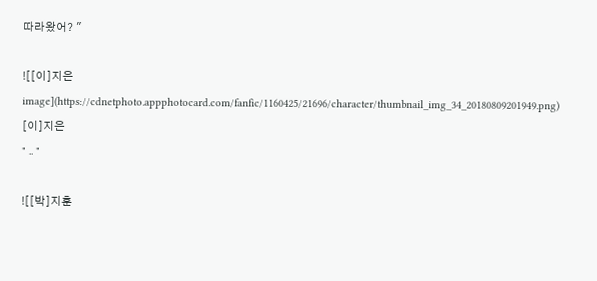따라왔어? "

![[이]지은 image](https://cdnetphoto.appphotocard.com/fanfic/1160425/21696/character/thumbnail_img_34_20180809201949.png)
[이]지은
" .. "

![[박]지훈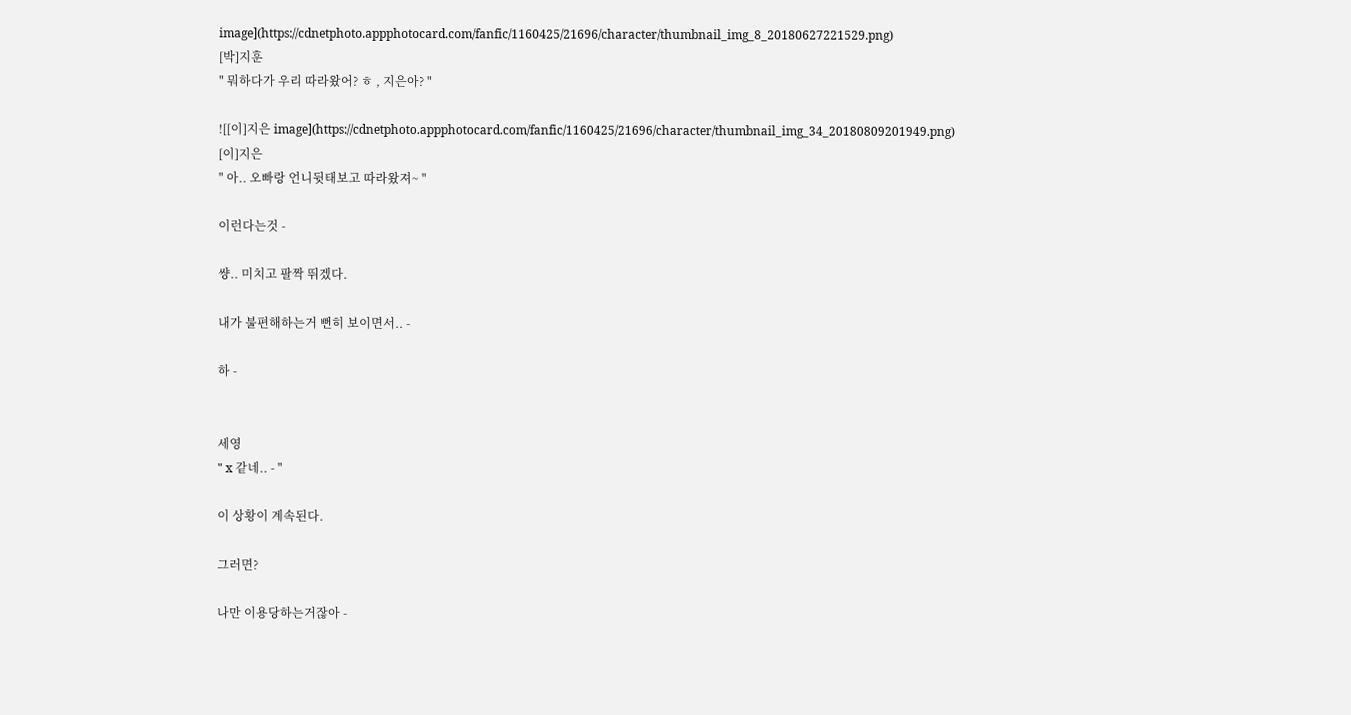image](https://cdnetphoto.appphotocard.com/fanfic/1160425/21696/character/thumbnail_img_8_20180627221529.png)
[박]지훈
" 뭐하다가 우리 따라왔어? ㅎ , 지은아? "

![[이]지은 image](https://cdnetphoto.appphotocard.com/fanfic/1160425/21696/character/thumbnail_img_34_20180809201949.png)
[이]지은
" 아.. 오빠랑 언니뒷태보고 따라왔져~ "

이런다는것 -

썅.. 미치고 팔짝 뛰겠다.

내가 불편해하는거 뻔히 보이면서.. -

하 -


세영
" x 같네.. - "

이 상황이 계속된다.

그러면?

나만 이용당하는거잖아 -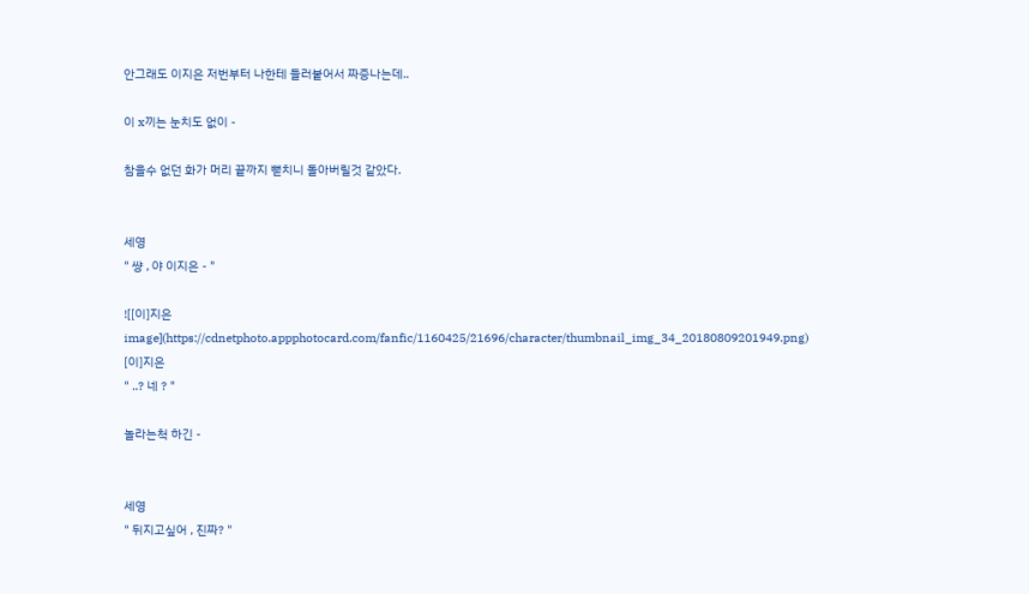안그래도 이지은 저번부터 나한테 들러붙어서 짜증나는데..

이 x끼는 눈치도 없이 -

참을수 없던 화가 머리 끝까지 뻗치니 돌아버릴것 같았다.


세영
" 썅 , 야 이지은 - "

![[이]지은 image](https://cdnetphoto.appphotocard.com/fanfic/1160425/21696/character/thumbnail_img_34_20180809201949.png)
[이]지은
" ..? 네 ? "

놀라는척 하긴 -


세영
" 뒤지고싶어 , 진짜? "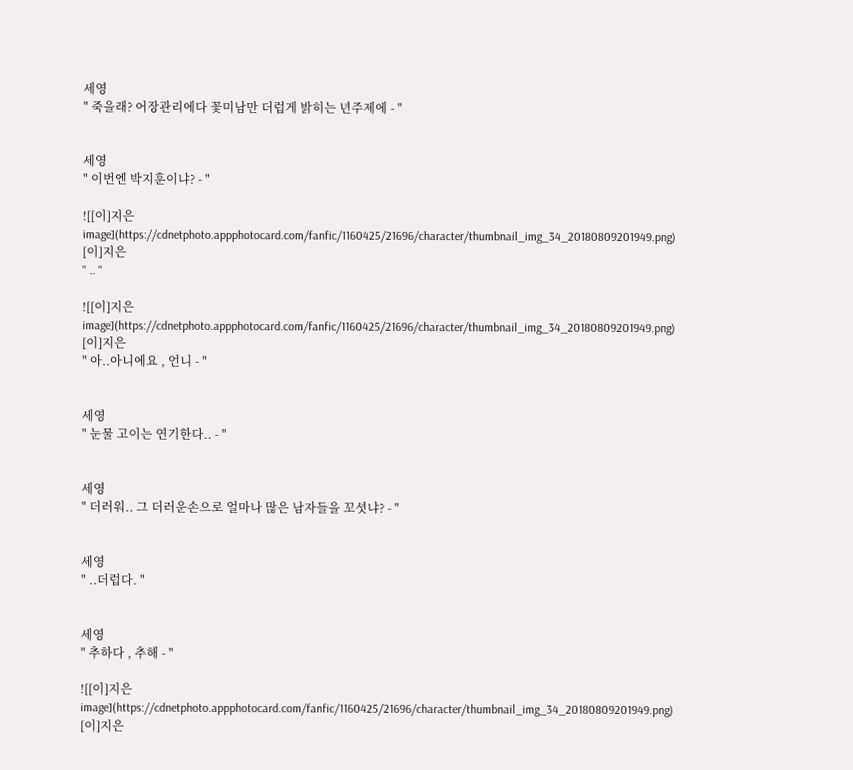세영
" 죽을래? 어장관리에다 꽃미남만 더럽게 밝히는 년주제에 - "


세영
" 이번엔 박지훈이냐? - "

![[이]지은 image](https://cdnetphoto.appphotocard.com/fanfic/1160425/21696/character/thumbnail_img_34_20180809201949.png)
[이]지은
" .. "

![[이]지은 image](https://cdnetphoto.appphotocard.com/fanfic/1160425/21696/character/thumbnail_img_34_20180809201949.png)
[이]지은
" 아..아니에요 , 언니 - "


세영
" 눈물 고이는 연기한다.. - "


세영
" 더러워.. 그 더러운손으로 얼마나 많은 남자들을 꼬셧냐? - "


세영
" ..더럽다. "


세영
" 추하다 , 추해 - "

![[이]지은 image](https://cdnetphoto.appphotocard.com/fanfic/1160425/21696/character/thumbnail_img_34_20180809201949.png)
[이]지은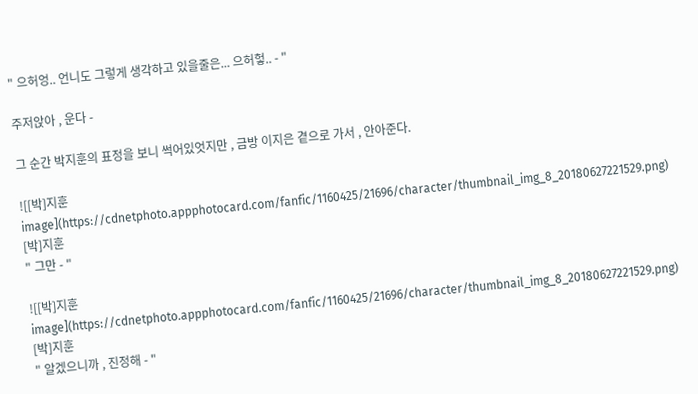" 으허엉.. 언니도 그렇게 생각하고 있을줄은... 으허헣.. - "

주저앉아 , 운다 -

그 순간 박지훈의 표정을 보니 썩어있엇지만 , 금방 이지은 곁으로 가서 , 안아준다.

![[박]지훈 image](https://cdnetphoto.appphotocard.com/fanfic/1160425/21696/character/thumbnail_img_8_20180627221529.png)
[박]지훈
" 그만 - "

![[박]지훈 image](https://cdnetphoto.appphotocard.com/fanfic/1160425/21696/character/thumbnail_img_8_20180627221529.png)
[박]지훈
" 알겠으니까 , 진정해 - "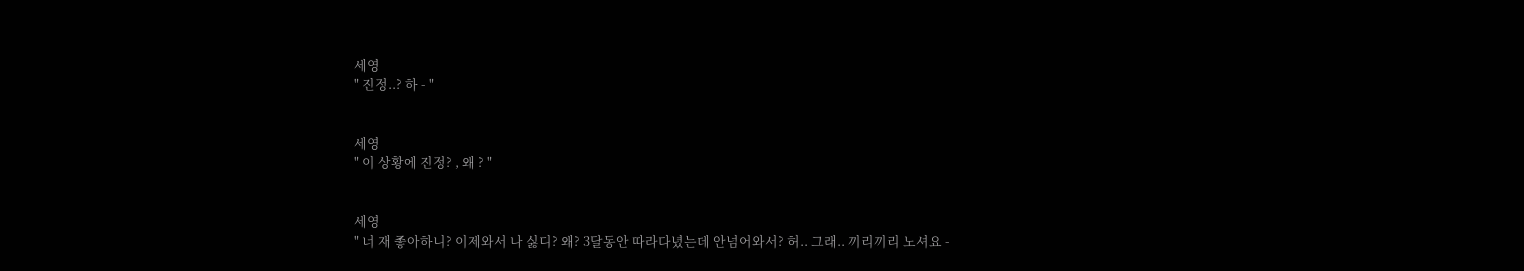세영
" 진정..? 하 - "


세영
" 이 상황에 진정? , 왜 ? "


세영
" 너 재 좋아하니? 이제와서 나 싫디? 왜? 3달동안 따라다녔는데 안넘어와서? 허.. 그래.. 끼리끼리 노셔요 -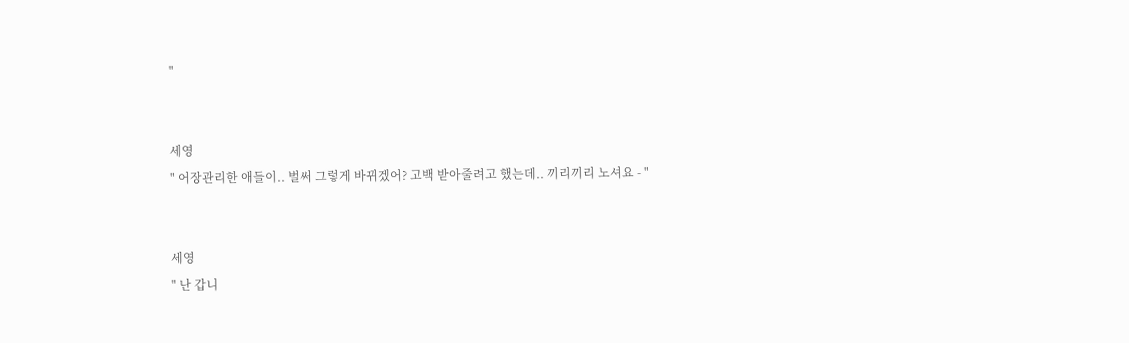"


세영
" 어장관리한 애들이.. 벌써 그렇게 바뀌겠어? 고백 받아줄려고 했는데.. 끼리끼리 노셔요 - "


세영
" 난 갑니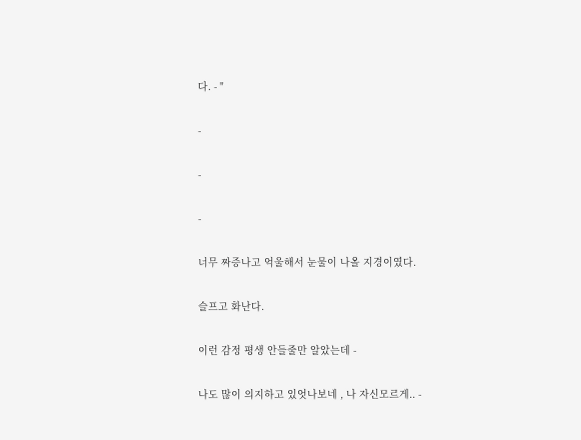다. - "

-

-

-

너무 짜증나고 억울해서 눈물이 나올 지경이였다.

슬프고 화난다.

이런 감정 평생 안들줄만 알았는데 -

나도 많이 의지하고 있엇나보네 , 나 자신모르게.. -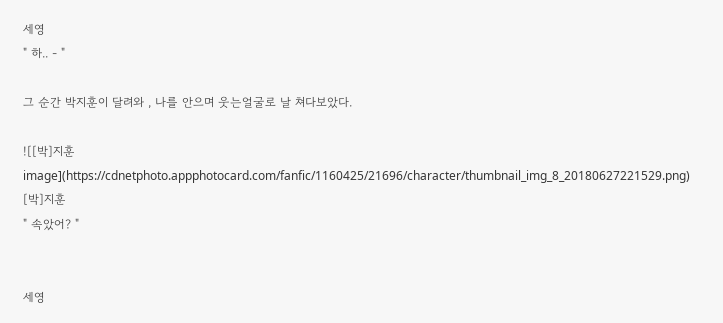세영
" 하.. - "

그 순간 박지훈이 달려와 , 나를 안으며 웃는얼굴로 날 쳐다보았다.

![[박]지훈 image](https://cdnetphoto.appphotocard.com/fanfic/1160425/21696/character/thumbnail_img_8_20180627221529.png)
[박]지훈
" 속았어? "


세영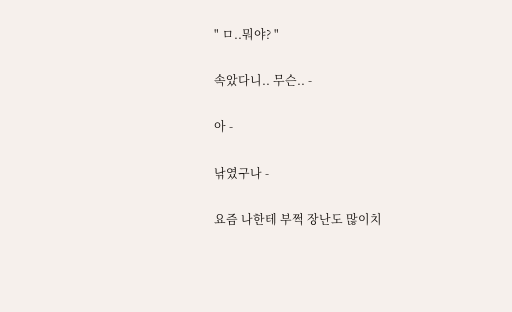" ㅁ..뭐야? "

속았다니.. 무슨.. -

아 -

낚였구나 -

요즘 나한테 부쩍 장난도 많이치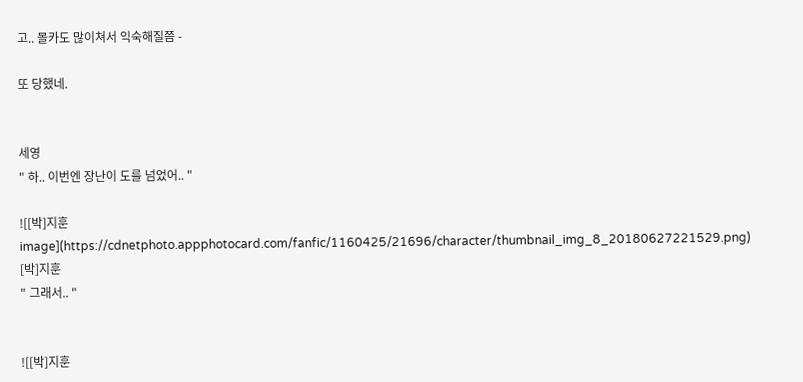고.. 몰카도 많이쳐서 익숙해질쯤 -

또 당했네.


세영
" 하.. 이번엔 장난이 도를 넘었어.. "

![[박]지훈 image](https://cdnetphoto.appphotocard.com/fanfic/1160425/21696/character/thumbnail_img_8_20180627221529.png)
[박]지훈
" 그래서.. "


![[박]지훈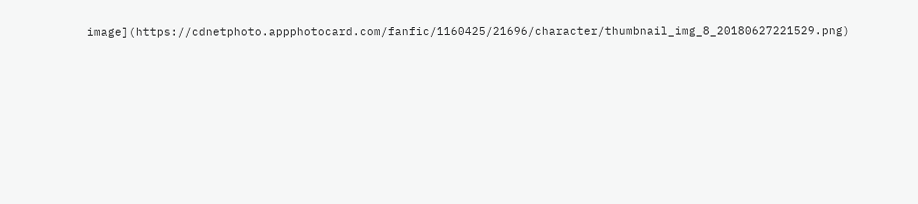image](https://cdnetphoto.appphotocard.com/fanfic/1160425/21696/character/thumbnail_img_8_20180627221529.png)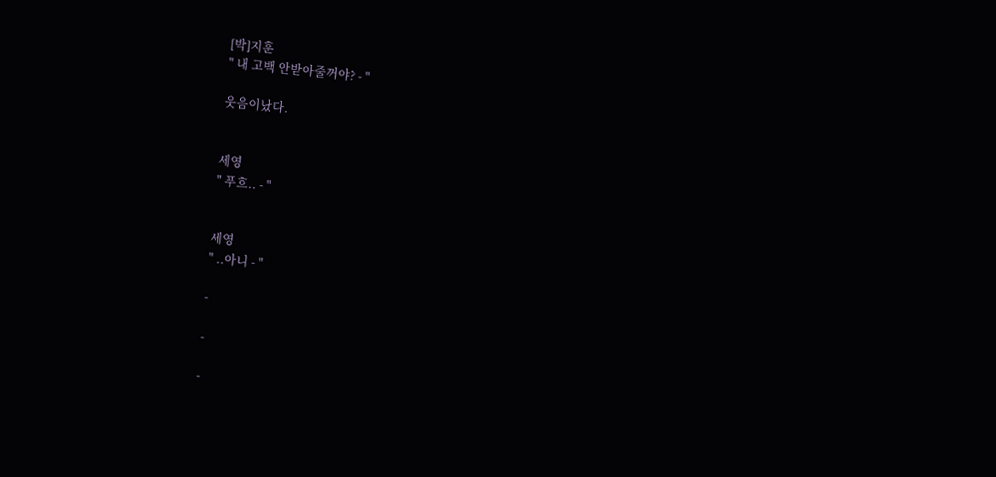[박]지훈
" 내 고백 안받아줄꺼야? - "

웃음이났다.


세영
" 푸흐.. - "


세영
" ..아니 - "

-

-

-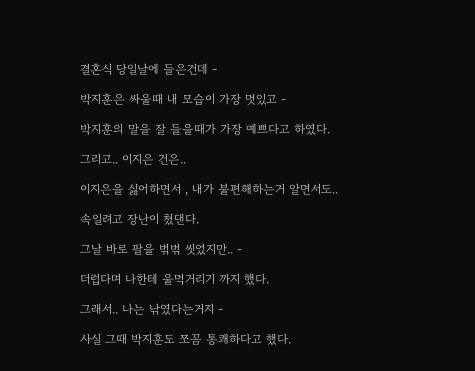결혼식 당일날에 들은건데 -

박지훈은 싸울때 내 모습이 가장 멋있고 -

박지훈의 말을 잘 들을때가 가장 예쁘다고 하였다.

그리고.. 이지은 건은..

이지은을 싫어하면서 , 내가 불편해하는거 알면서도..

속일려고 장난이 쳤댄다.

그날 바로 팔을 벆벆 씻었지만.. -

더럽다며 나한테 울먹거리기 까지 했다.

그래서.. 나는 낚였다는거지 -

사실 그때 박지훈도 쪼꼼 통쾌하다고 했다.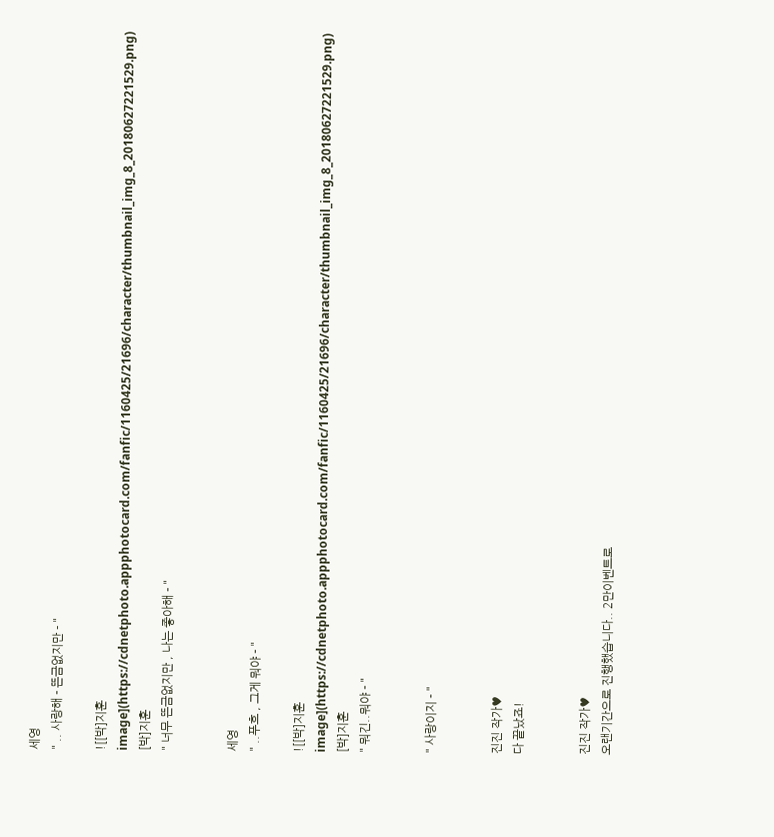세영
" .. 사랑해 - 뜬금없지만 - "

![[박]지훈 image](https://cdnetphoto.appphotocard.com/fanfic/1160425/21696/character/thumbnail_img_8_20180627221529.png)
[박]지훈
" 너무 뜬금없지만 , 나는 좋아해 - "


세영
" ..푸흐 , 그게 뭐야 - "

![[박]지훈 image](https://cdnetphoto.appphotocard.com/fanfic/1160425/21696/character/thumbnail_img_8_20180627221529.png)
[박]지훈
" 뭐긴..뭐야 - "


" 사랑이지 - "


진진 작가♥
다 끝났죠!


진진 작가♥
오랜기간으로 진행했습니다.. 2만이벤트로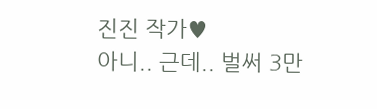진진 작가♥
아니.. 근데.. 벌써 3만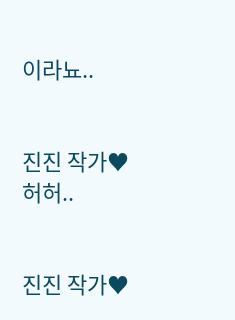이라뇨..


진진 작가♥
허허..


진진 작가♥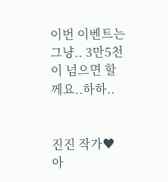이번 이벤트는 그냥.. 3만5천이 넘으면 할께요..하하..


진진 작가♥
아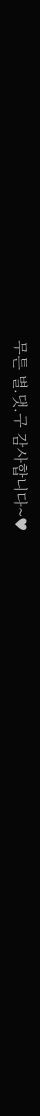무튼 별.댓.구 감사합니다~♥